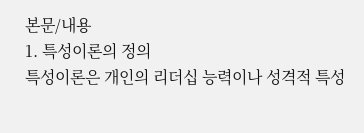본문/내용
1. 특성이론의 정의
특성이론은 개인의 리더십 능력이나 성격적 특성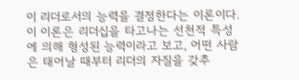이 리더로서의 능력을 결정한다는 이론이다. 이 이론은 리더십을 타고나는 선천적 특성에 의해 형성된 능력이라고 보고, 어떤 사람은 태어날 때부터 리더의 자질을 갖추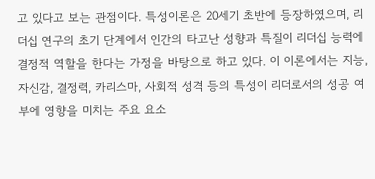고 있다고 보는 관점이다. 특성이론은 20세기 초반에 등장하였으며, 리더십 연구의 초기 단계에서 인간의 타고난 성향과 특질이 리더십 능력에 결정적 역할을 한다는 가정을 바탕으로 하고 있다. 이 이론에서는 지능, 자신감, 결정력, 카리스마, 사회적 성격 등의 특성이 리더로서의 성공 여부에 영향을 미치는 주요 요소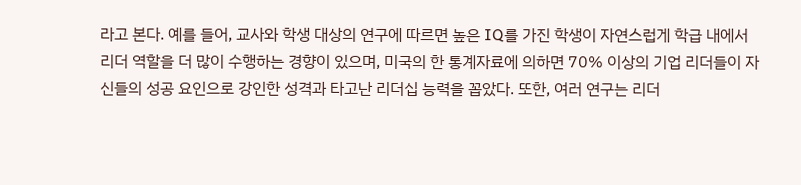라고 본다. 예를 들어, 교사와 학생 대상의 연구에 따르면 높은 IQ를 가진 학생이 자연스럽게 학급 내에서 리더 역할을 더 많이 수행하는 경향이 있으며, 미국의 한 통계자료에 의하면 70% 이상의 기업 리더들이 자신들의 성공 요인으로 강인한 성격과 타고난 리더십 능력을 꼽았다. 또한, 여러 연구는 리더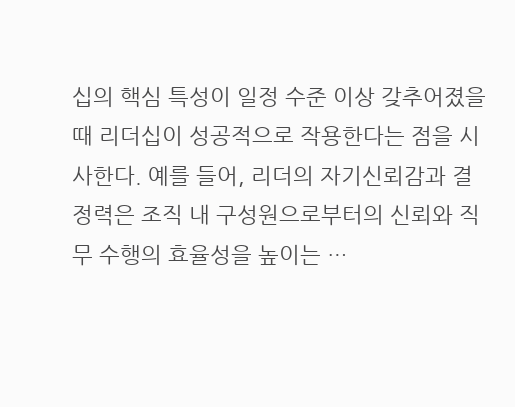십의 핵심 특성이 일정 수준 이상 갖추어졌을 때 리더십이 성공적으로 작용한다는 점을 시사한다. 예를 들어, 리더의 자기신뢰감과 결정력은 조직 내 구성원으로부터의 신뢰와 직무 수행의 효율성을 높이는 …